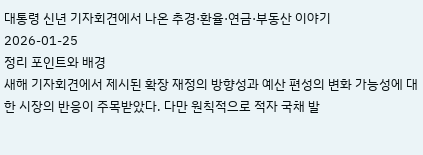대통령 신년 기자회견에서 나온 추경·환율·연금·부동산 이야기
2026-01-25
정리 포인트와 배경
새해 기자회견에서 제시된 확장 재정의 방향성과 예산 편성의 변화 가능성에 대한 시장의 반응이 주목받았다. 다만 원칙적으로 적자 국채 발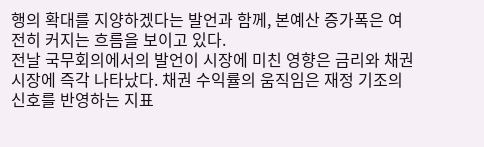행의 확대를 지양하겠다는 발언과 함께, 본예산 증가폭은 여전히 커지는 흐름을 보이고 있다.
전날 국무회의에서의 발언이 시장에 미친 영향은 금리와 채권시장에 즉각 나타났다. 채권 수익률의 움직임은 재정 기조의 신호를 반영하는 지표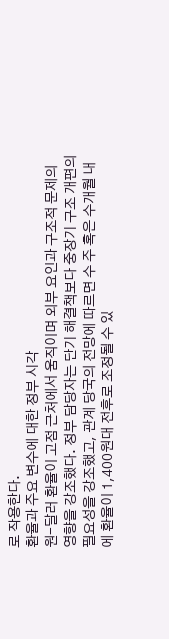로 작용한다.
환율과 주요 변수에 대한 정부 시각
원-달러 환율이 고점 근처에서 움직이며 외부 요인과 구조적 문제의 영향을 강조했다. 정부 담당자는 단기 해결책보다 중장기 구조 개편의 필요성을 강조했고, 관계 당국의 전망에 따르면 수 주 혹은 수개월 내에 환율이 1,400원대 전후로 조정될 수 있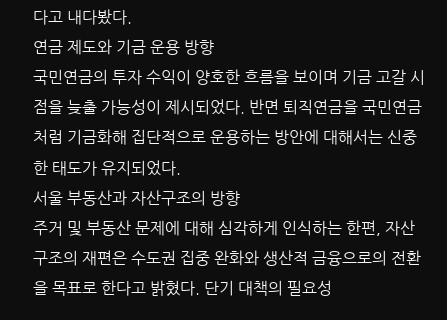다고 내다봤다.
연금 제도와 기금 운용 방향
국민연금의 투자 수익이 양호한 흐름을 보이며 기금 고갈 시점을 늦출 가능성이 제시되었다. 반면 퇴직연금을 국민연금처럼 기금화해 집단적으로 운용하는 방안에 대해서는 신중한 태도가 유지되었다.
서울 부동산과 자산구조의 방향
주거 및 부동산 문제에 대해 심각하게 인식하는 한편, 자산구조의 재편은 수도권 집중 완화와 생산적 금융으로의 전환을 목표로 한다고 밝혔다. 단기 대책의 필요성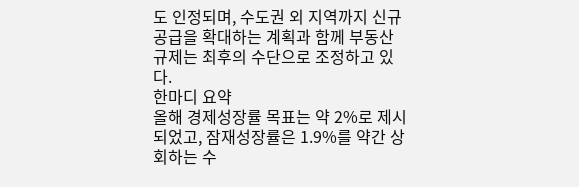도 인정되며, 수도권 외 지역까지 신규 공급을 확대하는 계획과 함께 부동산 규제는 최후의 수단으로 조정하고 있다.
한마디 요약
올해 경제성장률 목표는 약 2%로 제시되었고, 잠재성장률은 1.9%를 약간 상회하는 수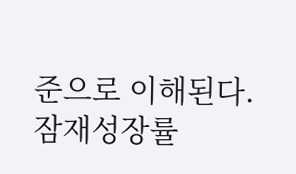준으로 이해된다. 잠재성장률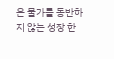은 물가를 동반하지 않는 성장 한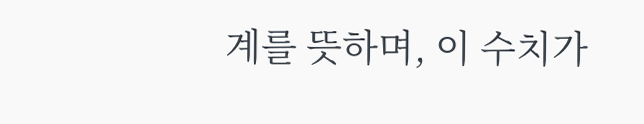계를 뜻하며, 이 수치가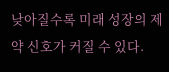낮아질수록 미래 성장의 제약 신호가 커질 수 있다.